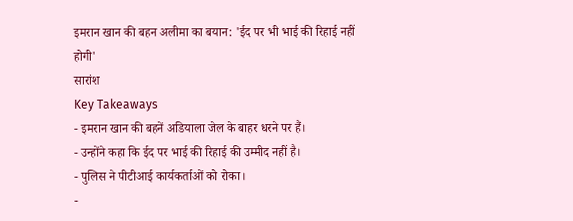इमरान खान की बहन अलीमा का बयान: 'ईद पर भी भाई की रिहाई नहीं होगी'
सारांश
Key Takeaways
- इमरान खान की बहनें अडियाला जेल के बाहर धरने पर हैं।
- उन्होंने कहा कि ईद पर भाई की रिहाई की उम्मीद नहीं है।
- पुलिस ने पीटीआई कार्यकर्ताओं को रोका।
-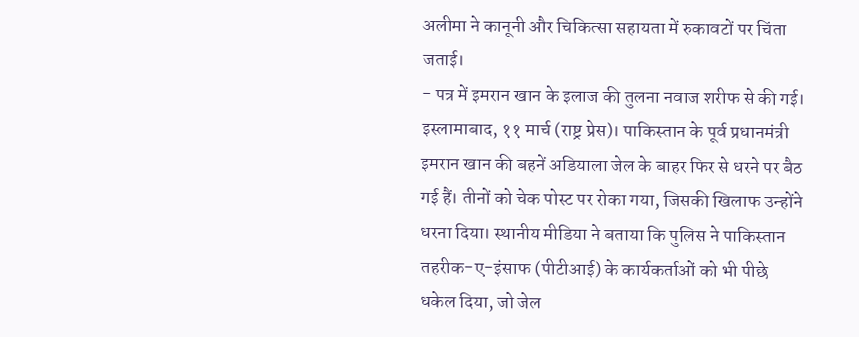अलीमा ने कानूनी और चिकित्सा सहायता में रुकावटों पर चिंता जताई।
- पत्र में इमरान खान के इलाज की तुलना नवाज शरीफ से की गई।
इस्लामाबाद, ११ मार्च (राष्ट्र प्रेस)। पाकिस्तान के पूर्व प्रधानमंत्री इमरान खान की बहनें अडियाला जेल के बाहर फिर से धरने पर बैठ गई हैं। तीनों को चेक पोस्ट पर रोका गया, जिसकी खिलाफ उन्होंने धरना दिया। स्थानीय मीडिया ने बताया कि पुलिस ने पाकिस्तान तहरीक-ए-इंसाफ (पीटीआई) के कार्यकर्ताओं को भी पीछे धकेल दिया, जो जेल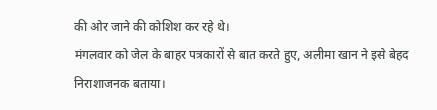की ओर जाने की कोशिश कर रहे थे।
मंगलवार को जेल के बाहर पत्रकारों से बात करते हुए, अलीमा खान ने इसे बेहद निराशाजनक बताया।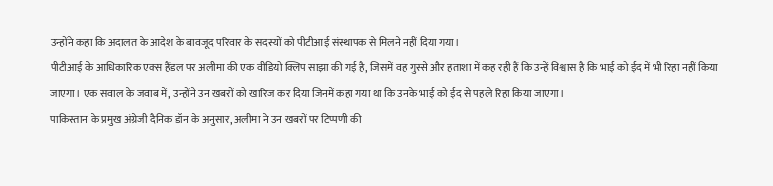उन्होंने कहा कि अदालत के आदेश के बावजूद परिवार के सदस्यों को पीटीआई संस्थापक से मिलने नहीं दिया गया।
पीटीआई के आधिकारिक एक्स हैंडल पर अलीमा की एक वीडियो क्लिप साझा की गई है, जिसमें वह गुस्से और हताशा में कह रही हैं कि उन्हें विश्वास है कि भाई को ईद में भी रिहा नहीं किया जाएगा। एक सवाल के जवाब में, उन्होंने उन खबरों को खारिज कर दिया जिनमें कहा गया था कि उनके भाई को ईद से पहले रिहा किया जाएगा।
पाकिस्तान के प्रमुख अंग्रेजी दैनिक डॉन के अनुसार, अलीमा ने उन खबरों पर टिप्पणी की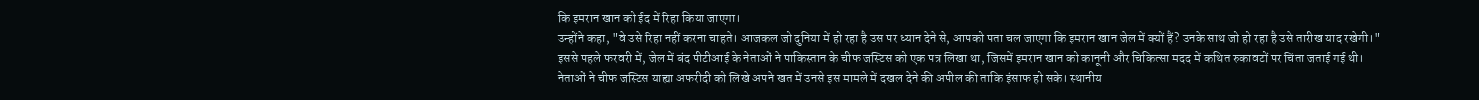कि इमरान खान को ईद में रिहा किया जाएगा।
उन्होंने कहा, "वे उसे रिहा नहीं करना चाहते। आजकल जो दुनिया में हो रहा है उस पर ध्यान देने से, आपको पता चल जाएगा कि इमरान खान जेल में क्यों हैं? उनके साथ जो हो रहा है उसे तारीख याद रखेगी।"
इससे पहले फरवरी में, जेल में बंद पीटीआई के नेताओं ने पाकिस्तान के चीफ जस्टिस को एक पत्र लिखा था, जिसमें इमरान खान को कानूनी और चिकित्सा मदद में कथित रुकावटों पर चिंता जताई गई थी।
नेताओं ने चीफ जस्टिस याह्या अफरीदी को लिखे अपने खत में उनसे इस मामले में दखल देने की अपील की ताकि इंसाफ हो सके। स्थानीय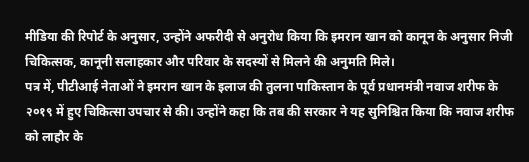मीडिया की रिपोर्ट के अनुसार, उन्होंने अफरीदी से अनुरोध किया कि इमरान खान को कानून के अनुसार निजी चिकित्सक, कानूनी सलाहकार और परिवार के सदस्यों से मिलने की अनुमति मिले।
पत्र में, पीटीआई नेताओं ने इमरान खान के इलाज की तुलना पाकिस्तान के पूर्व प्रधानमंत्री नवाज शरीफ के २०१९ में हुए चिकित्सा उपचार से की। उन्होंने कहा कि तब की सरकार ने यह सुनिश्चित किया कि नवाज शरीफ को लाहौर के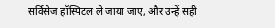सर्विसेज हॉस्पिटल ले जाया जाए, और उन्हें सही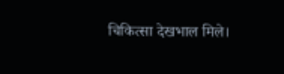चिकित्सा देखभाल मिले।